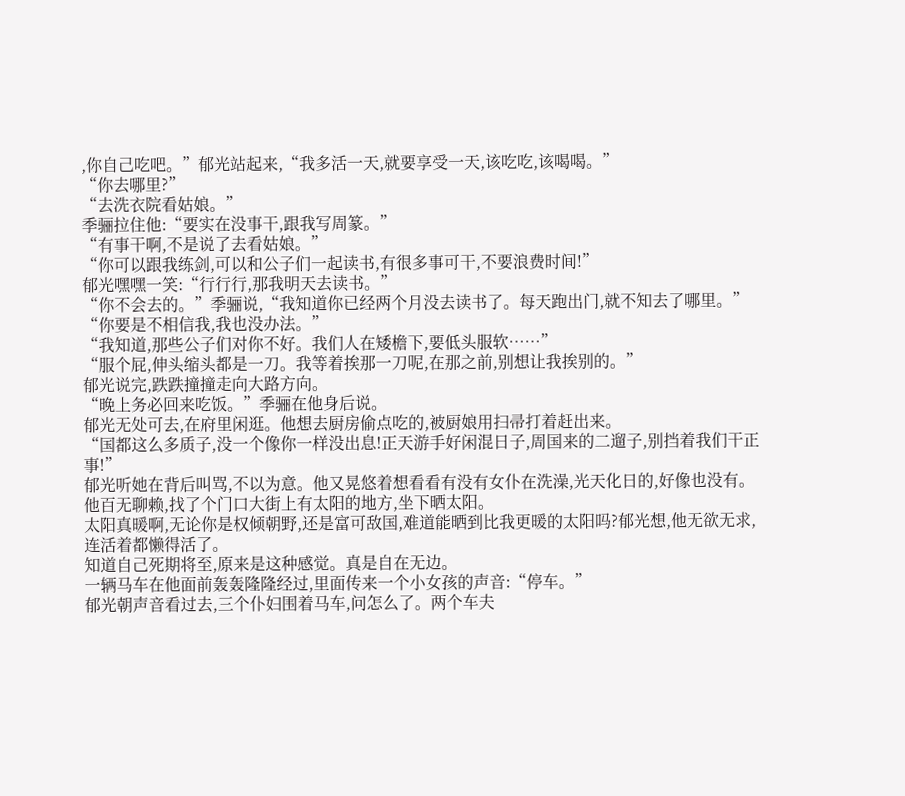,你自己吃吧。”郁光站起来,“我多活一天,就要享受一天,该吃吃,该喝喝。”
“你去哪里?”
“去洗衣院看姑娘。”
季骊拉住他:“要实在没事干,跟我写周篆。”
“有事干啊,不是说了去看姑娘。”
“你可以跟我练剑,可以和公子们一起读书,有很多事可干,不要浪费时间!”
郁光嘿嘿一笑:“行行行,那我明天去读书。”
“你不会去的。”季骊说,“我知道你已经两个月没去读书了。每天跑出门,就不知去了哪里。”
“你要是不相信我,我也没办法。”
“我知道,那些公子们对你不好。我们人在矮檐下,要低头服软……”
“服个屁,伸头缩头都是一刀。我等着挨那一刀呢,在那之前,别想让我挨别的。”
郁光说完,跌跌撞撞走向大路方向。
“晚上务必回来吃饭。”季骊在他身后说。
郁光无处可去,在府里闲逛。他想去厨房偷点吃的,被厨娘用扫帚打着赶出来。
“国都这么多质子,没一个像你一样没出息!正天游手好闲混日子,周国来的二遛子,别挡着我们干正事!”
郁光听她在背后叫骂,不以为意。他又晃悠着想看看有没有女仆在洗澡,光天化日的,好像也没有。他百无聊赖,找了个门口大街上有太阳的地方,坐下晒太阳。
太阳真暖啊,无论你是权倾朝野,还是富可敌国,难道能晒到比我更暖的太阳吗?郁光想,他无欲无求,连活着都懒得活了。
知道自己死期将至,原来是这种感觉。真是自在无边。
一辆马车在他面前轰轰隆隆经过,里面传来一个小女孩的声音:“停车。”
郁光朝声音看过去,三个仆妇围着马车,问怎么了。两个车夫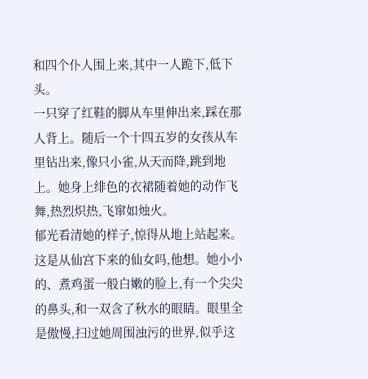和四个仆人围上来,其中一人跪下,低下头。
一只穿了红鞋的脚从车里伸出来,踩在那人背上。随后一个十四五岁的女孩从车里钻出来,像只小雀,从天而降,跳到地上。她身上绯色的衣裙随着她的动作飞舞,热烈炽热,飞窜如烛火。
郁光看清她的样子,惊得从地上站起来。这是从仙宫下来的仙女吗,他想。她小小的、煮鸡蛋一般白嫩的脸上,有一个尖尖的鼻头,和一双含了秋水的眼睛。眼里全是傲慢,扫过她周围浊污的世界,似乎这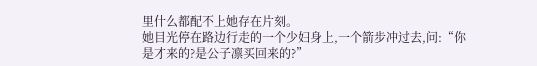里什么都配不上她存在片刻。
她目光停在路边行走的一个少妇身上,一个箭步冲过去,问:“你是才来的?是公子凛买回来的?”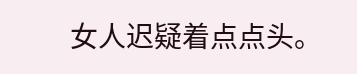女人迟疑着点点头。